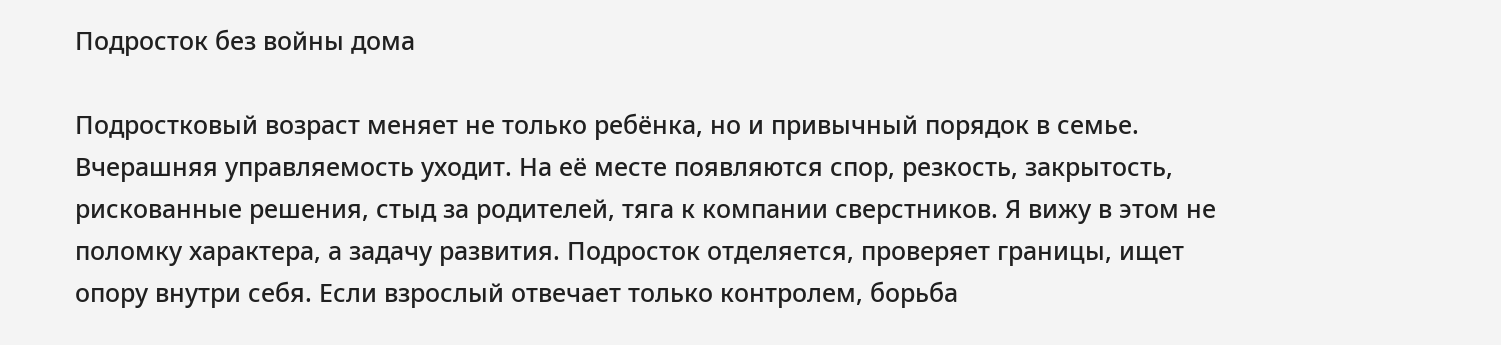Подросток без войны дома

Подростковый возраст меняет не только ребёнка, но и привычный порядок в семье. Вчерашняя управляемость уходит. На её месте появляются спор, резкость, закрытость, рискованные решения, стыд за родителей, тяга к компании сверстников. Я вижу в этом не поломку характера, а задачу развития. Подросток отделяется, проверяет границы, ищет опору внутри себя. Если взрослый отвечает только контролем, борьба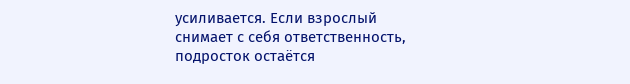усиливается. Если взрослый снимает с себя ответственность, подросток остаётся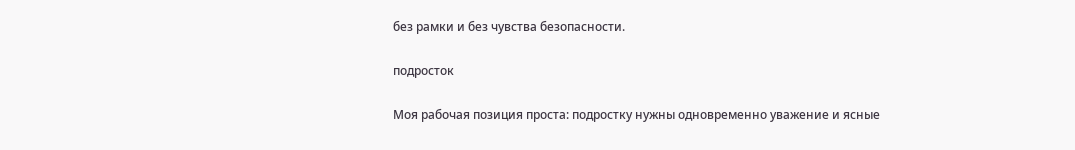без рамки и без чувства безопасности.

подросток

Моя рабочая позиция проста: подростку нужны одновременно уважение и ясные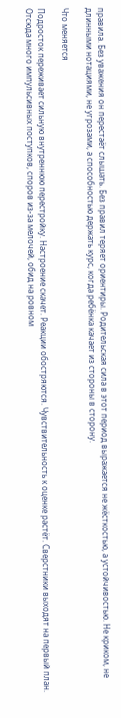правила. Без уважения он перестаёт слышать. Без правил теряет ориентиры. Родительская сила в этот период выражается не жёсткостью, а устойчивостью. Не криком, не длинными нотациями, не угрозами, а способностью держать курс, когда ребёнка качает из стороны в сторону.

Что меняется

Подросток переживает сильную внутреннюю перестройку. Настроение скачет. Реакции обостряются. Чувствительность к оценке растёт. Сверстники выходят на первый план. Отсюда много импульсивных поступков, споров из-за мелочей, обид на ровном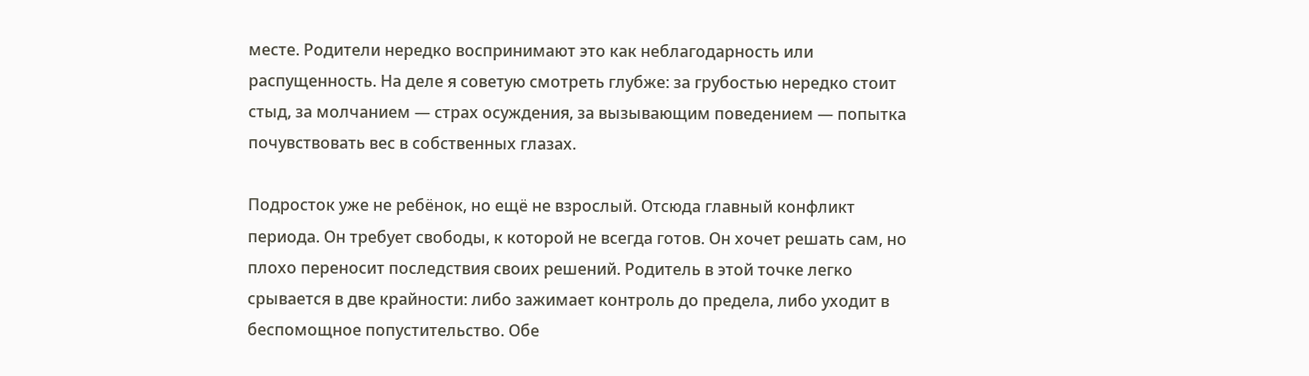месте. Родители нередко воспринимают это как неблагодарность или распущенность. На деле я советую смотреть глубже: за грубостью нередко стоит стыд, за молчанием — страх осуждения, за вызывающим поведением — попытка почувствовать вес в собственных глазах.

Подросток уже не ребёнок, но ещё не взрослый. Отсюда главный конфликт периода. Он требует свободы, к которой не всегда готов. Он хочет решать сам, но плохо переносит последствия своих решений. Родитель в этой точке легко срывается в две крайности: либо зажимает контроль до предела, либо уходит в беспомощное попустительство. Обе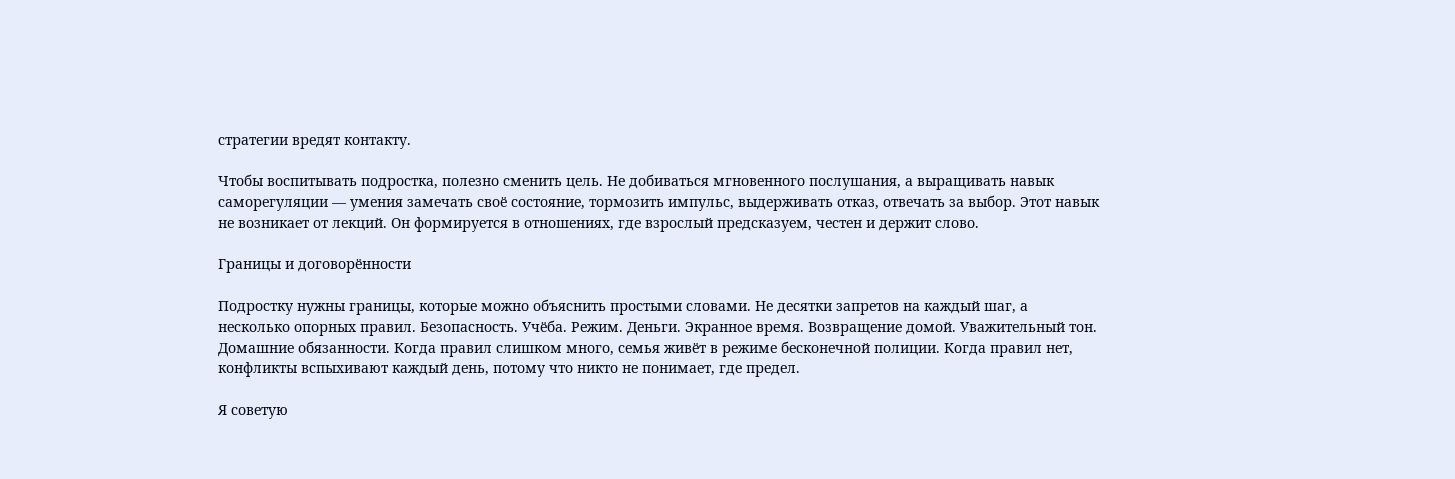стратегии вредят контакту.

Чтобы воспитывать подростка, полезно сменить цель. Не добиваться мгновенного послушания, а выращивать навык саморегуляции — умения замечать своё состояние, тормозить импульс, выдерживать отказ, отвечать за выбор. Этот навык не возникает от лекций. Он формируется в отношениях, где взрослый предсказуем, честен и держит слово.

Границы и договорённости

Подростку нужны границы, которые можно объяснить простыми словами. Не десятки запретов на каждый шаг, а несколько опорных правил. Безопасность. Учёба. Режим. Деньги. Экранное время. Возвращение домой. Уважительный тон. Домашние обязанности. Когда правил слишком много, семья живёт в режиме бесконечной полиции. Когда правил нет, конфликты вспыхивают каждый день, потому что никто не понимает, где предел.

Я советую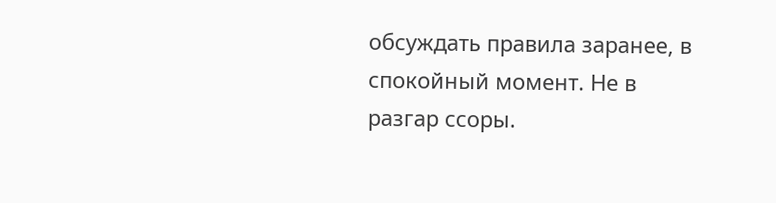обсуждать правила заранее, в спокойный момент. Не в разгар ссоры.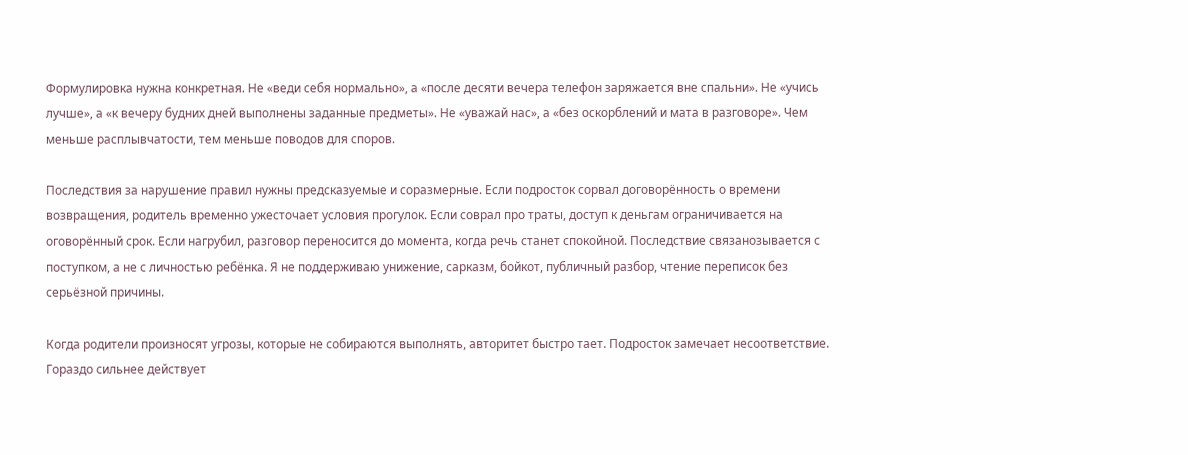Формулировка нужна конкретная. Не «веди себя нормально», а «после десяти вечера телефон заряжается вне спальни». Не «учись лучше», а «к вечеру будних дней выполнены заданные предметы». Не «уважай нас», а «без оскорблений и мата в разговоре». Чем меньше расплывчатости, тем меньше поводов для споров.

Последствия за нарушение правил нужны предсказуемые и соразмерные. Если подросток сорвал договорённость о времени возвращения, родитель временно ужесточает условия прогулок. Если соврал про траты, доступ к деньгам ограничивается на оговорённый срок. Если нагрубил, разговор переносится до момента, когда речь станет спокойной. Последствие связанозывается с поступком, а не с личностью ребёнка. Я не поддерживаю унижение, сарказм, бойкот, публичный разбор, чтение переписок без серьёзной причины.

Когда родители произносят угрозы, которые не собираются выполнять, авторитет быстро тает. Подросток замечает несоответствие. Гораздо сильнее действует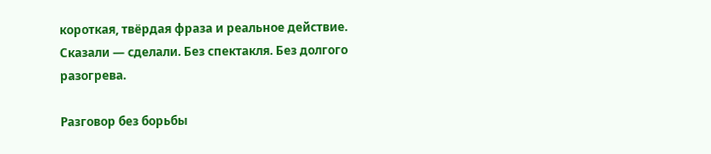короткая, твёрдая фраза и реальное действие. Сказали — сделали. Без спектакля. Без долгого разогрева.

Разговор без борьбы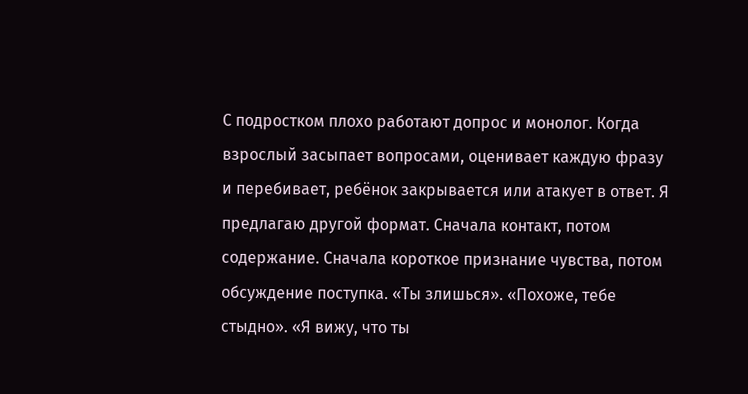С подростком плохо работают допрос и монолог. Когда взрослый засыпает вопросами, оценивает каждую фразу и перебивает, ребёнок закрывается или атакует в ответ. Я предлагаю другой формат. Сначала контакт, потом содержание. Сначала короткое признание чувства, потом обсуждение поступка. «Ты злишься». «Похоже, тебе стыдно». «Я вижу, что ты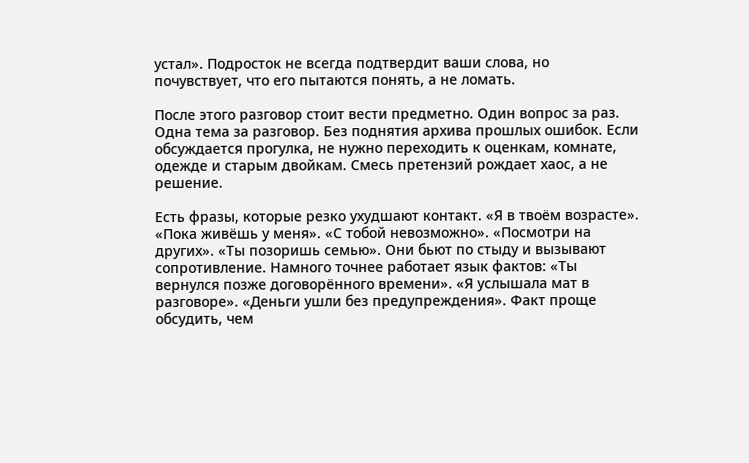устал». Подросток не всегда подтвердит ваши слова, но почувствует, что его пытаются понять, а не ломать.

После этого разговор стоит вести предметно. Один вопрос за раз. Одна тема за разговор. Без поднятия архива прошлых ошибок. Если обсуждается прогулка, не нужно переходить к оценкам, комнате, одежде и старым двойкам. Смесь претензий рождает хаос, а не решение.

Есть фразы, которые резко ухудшают контакт. «Я в твоём возрасте». «Пока живёшь у меня». «С тобой невозможно». «Посмотри на других». «Ты позоришь семью». Они бьют по стыду и вызывают сопротивление. Намного точнее работает язык фактов: «Ты вернулся позже договорённого времени». «Я услышала мат в разговоре». «Деньги ушли без предупреждения». Факт проще обсудить, чем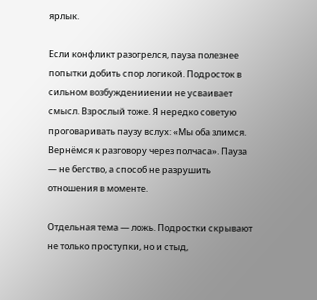ярлык.

Если конфликт разогрелся, пауза полезнее попытки добить спор логикой. Подросток в сильном возбужденииении не усваивает смысл. Взрослый тоже. Я нередко советую проговаривать паузу вслух: «Мы оба злимся. Вернёмся к разговору через полчаса». Пауза — не бегство, а способ не разрушить отношения в моменте.

Отдельная тема — ложь. Подростки скрывают не только проступки, но и стыд,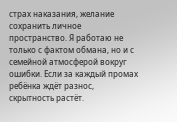страх наказания, желание сохранить личное пространство. Я работаю не только с фактом обмана, но и с семейной атмосферой вокруг ошибки. Если за каждый промах ребёнка ждёт разнос, скрытность растёт.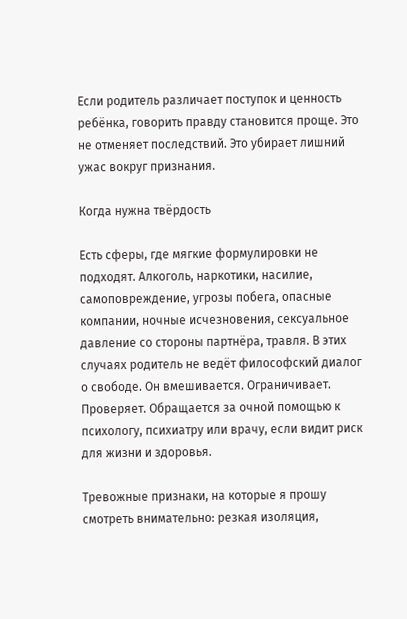Если родитель различает поступок и ценность ребёнка, говорить правду становится проще. Это не отменяет последствий. Это убирает лишний ужас вокруг признания.

Когда нужна твёрдость

Есть сферы, где мягкие формулировки не подходят. Алкоголь, наркотики, насилие, самоповреждение, угрозы побега, опасные компании, ночные исчезновения, сексуальное давление со стороны партнёра, травля. В этих случаях родитель не ведёт философский диалог о свободе. Он вмешивается. Ограничивает. Проверяет. Обращается за очной помощью к психологу, психиатру или врачу, если видит риск для жизни и здоровья.

Тревожные признаки, на которые я прошу смотреть внимательно: резкая изоляция,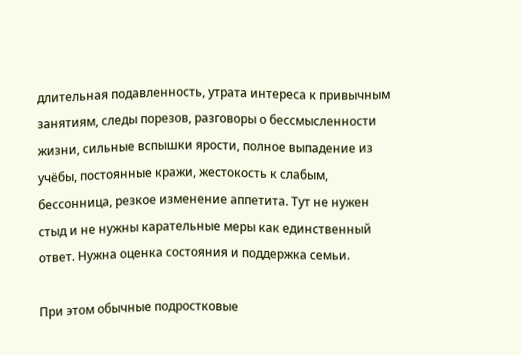длительная подавленность, утрата интереса к привычным занятиям, следы порезов, разговоры о бессмысленности жизни, сильные вспышки ярости, полное выпадение из учёбы, постоянные кражи, жестокость к слабым, бессонница, резкое изменение аппетита. Тут не нужен стыд и не нужны карательные меры как единственный ответ. Нужна оценка состояния и поддержка семьи.

При этом обычные подростковые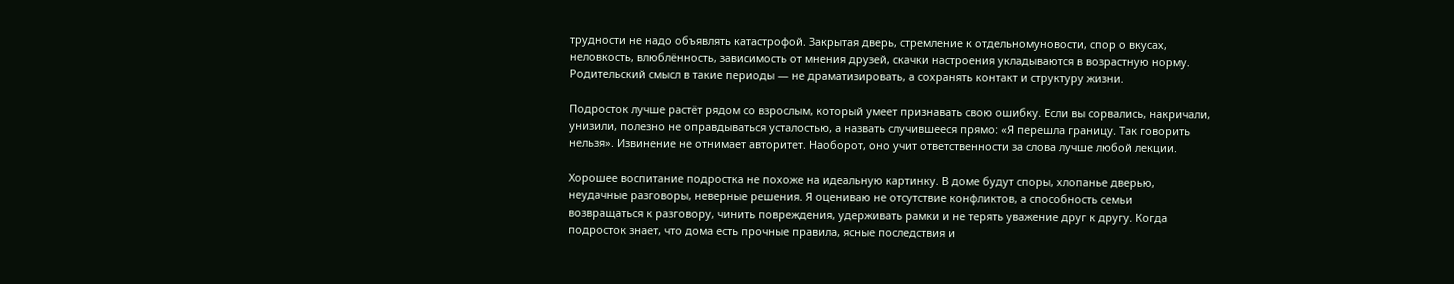трудности не надо объявлять катастрофой. Закрытая дверь, стремление к отдельномуновости, спор о вкусах, неловкость, влюблённость, зависимость от мнения друзей, скачки настроения укладываются в возрастную норму. Родительский смысл в такие периоды — не драматизировать, а сохранять контакт и структуру жизни.

Подросток лучше растёт рядом со взрослым, который умеет признавать свою ошибку. Если вы сорвались, накричали, унизили, полезно не оправдываться усталостью, а назвать случившееся прямо: «Я перешла границу. Так говорить нельзя». Извинение не отнимает авторитет. Наоборот, оно учит ответственности за слова лучше любой лекции.

Хорошее воспитание подростка не похоже на идеальную картинку. В доме будут споры, хлопанье дверью, неудачные разговоры, неверные решения. Я оцениваю не отсутствие конфликтов, а способность семьи возвращаться к разговору, чинить повреждения, удерживать рамки и не терять уважение друг к другу. Когда подросток знает, что дома есть прочные правила, ясные последствия и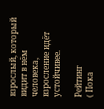взрослый, который видит в нём человека, взросление идёт устойчивее.

Рейтинг
( Пока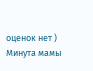оценок нет )
Минута мамы